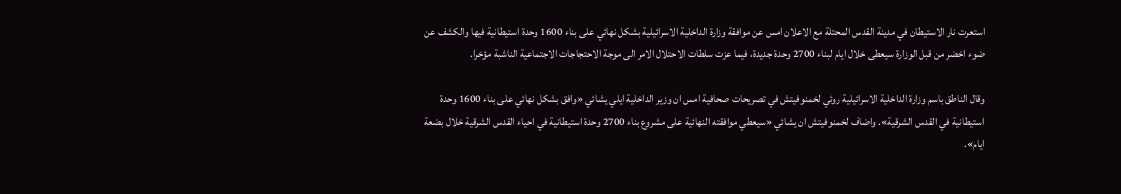استعرت نار الاستيطان في مدينة القدس المحتلة مع الاعلان امس عن موافقة وزارة الداخلية الاسرائيلية بشكل نهائي على بناء 1600 وحدة استيطانية فيها والكشف عن ضوء اخضر من قبل الوزارة سيعطى خلال ايام لبناء 2700 وحدة جديدة، فيما عزت سلطات الاحتلال الامر الى موجة الاحتجاجات الاجتماعية الناشبة مؤخرا.

وقال الناطق باسم وزارة الداخلية الاسرائيلية روئي لخمنوفيتش في تصريحات صحافية امس ان وزير الداخلية ايلي يشائي «وافق بشكل نهائي على بناء 1600 وحدة استيطانية في القدس الشرقية». واضاف لخمنوفيتش ان يشائي «سيعطي موافقته النهائية على مشروع بناء 2700 وحدة استيطانية في احياء القدس الشرقية خلال بضعة ايام».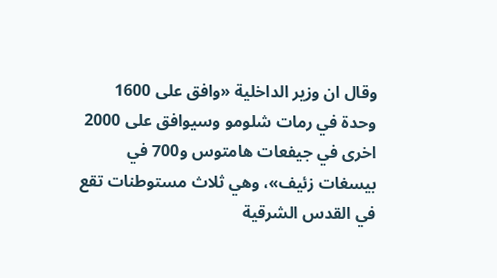وقال ان وزير الداخلية «وافق على 1600 وحدة في رمات شلومو وسيوافق على 2000 اخرى في جيفعات هامتوس و700 في بيسغات زئيف»، وهي ثلاث مستوطنات تقع في القدس الشرقية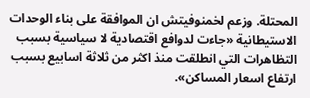المحتلة. وزعم لخمنوفيتش ان الموافقة على بناء الوحدات الاستيطانية «جاءت لدوافع اقتصادية لا سياسية بسبب التظاهرات التي انطلقت منذ اكثر من ثلاثة اسابيع بسبب ارتفاع اسعار المساكن».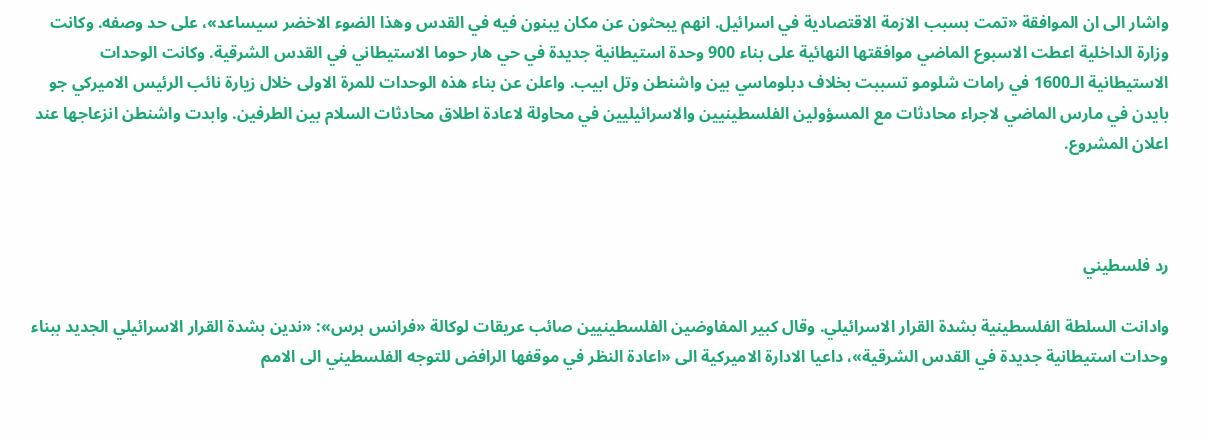واشار الى ان الموافقة «تمت بسبب الازمة الاقتصادية في اسرائيل. انهم يبحثون عن مكان يبنون فيه في القدس وهذا الضوء الاخضر سيساعد»، على حد وصفه. وكانت وزارة الداخلية اعطت الاسبوع الماضي موافقتها النهائية على بناء 900 وحدة استيطانية جديدة في حي هار حوما الاستيطاني في القدس الشرقية. وكانت الوحدات الاستيطانية الـ1600 في رامات شلومو تسببت بخلاف دبلوماسي بين واشنطن وتل ابيب. واعلن عن بناء هذه الوحدات للمرة الاولى خلال زيارة نائب الرئيس الاميركي جو بايدن في مارس الماضي لاجراء محادثات مع المسؤولين الفلسطينيين والاسرائيليين في محاولة لاعادة اطلاق محادثات السلام بين الطرفين. وابدت واشنطن انزعاجها عند اعلان المشروع.



رد فلسطيني

وادانت السلطة الفلسطينية بشدة القرار الاسرائيلي. وقال كبير المفاوضين الفلسطينيين صائب عريقات لوكالة «فرانس برس»: «ندين بشدة القرار الاسرائيلي الجديد ببناء وحدات استيطانية جديدة في القدس الشرقية»، داعيا الادارة الاميركية الى «اعادة النظر في موقفها الرافض للتوجه الفلسطيني الى الامم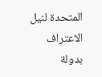المتحدة لنيل الاعتراف بدولة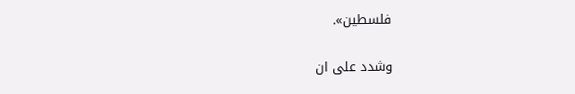فلسطين».

وشدد على ان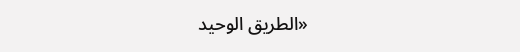«الطريق الوحيد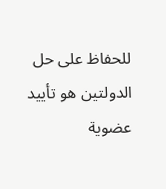للحفاظ على حل الدولتين هو تأييد عضوية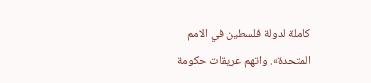كاملة لدولة فلسطين في الامم المتحدة». واتهم عريقات حكومة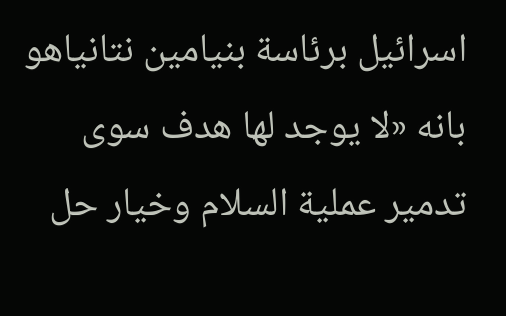اسرائيل برئاسة بنيامين نتانياهو بانه «لا يوجد لها هدف سوى تدمير عملية السلام وخيار حل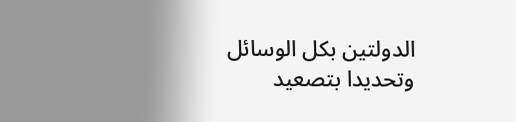الدولتين بكل الوسائل وتحديدا بتصعيد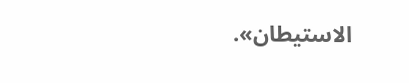الاستيطان».